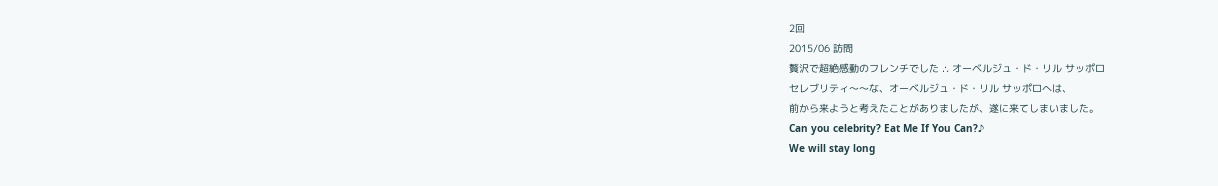2回
2015/06 訪問
贅沢で超絶感動のフレンチでした ∴ オーベルジュ・ド・リル サッポロ
セレブリティ〜〜な、オーベルジュ・ド・リル サッポロへは、
前から来ようと考えたことがありましたが、遂に来てしまいました。
Can you celebrity? Eat Me If You Can?♪
We will stay long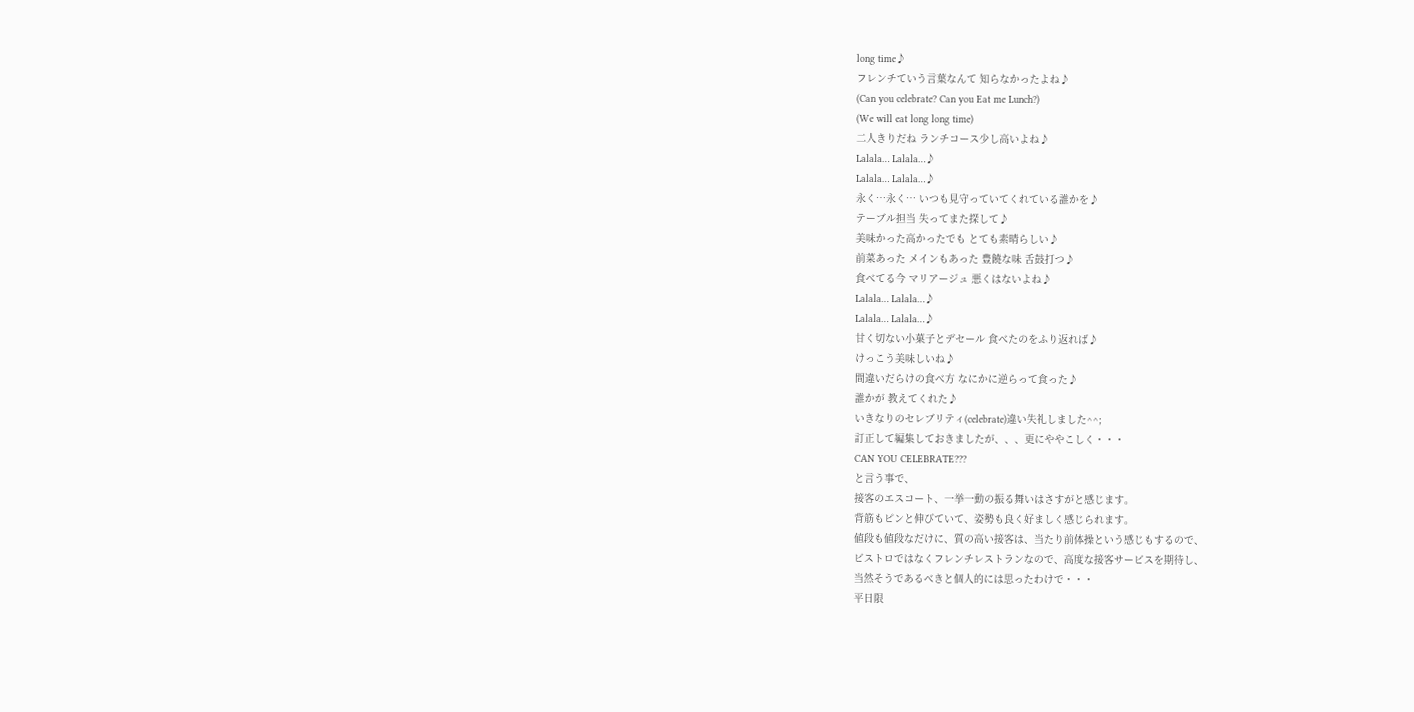long time♪
フレンチていう言葉なんて 知らなかったよね♪
(Can you celebrate? Can you Eat me Lunch?)
(We will eat long long time)
二人きりだね ランチコース少し高いよね♪
Lalala… Lalala…♪
Lalala… Lalala…♪
永く…永く… いつも見守っていてくれている誰かを♪
テーブル担当 失ってまた探して♪
美味かった高かったでも とても素晴らしい♪
前菜あった メインもあった 豊饒な味 舌鼓打つ♪
食べてる今 マリアージュ 悪くはないよね♪
Lalala… Lalala…♪
Lalala… Lalala…♪
甘く切ない小菓子とデセール 食べたのをふり返れば♪
けっこう美味しいね♪
間違いだらけの食べ方 なにかに逆らって食った♪
誰かが 教えてくれた♪
いきなりのセレブリティ(celebrate)違い失礼しました^^;
訂正して編集しておきましたが、、、更にややこしく・・・
CAN YOU CELEBRATE???
と言う事で、
接客のエスコート、一挙一動の振る舞いはさすがと感じます。
背筋もピンと伸びていて、姿勢も良く好ましく感じられます。
値段も値段なだけに、質の高い接客は、当たり前体操という感じもするので、
ビストロではなくフレンチレストランなので、高度な接客サービスを期待し、
当然そうであるべきと個人的には思ったわけで・・・
平日限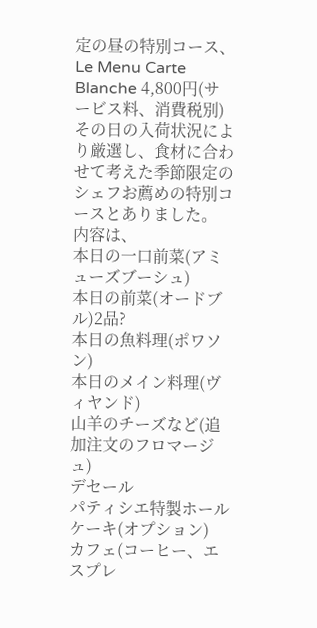定の昼の特別コース、Le Menu Carte Blanche 4,800円(サービス料、消費税別)
その日の入荷状況により厳選し、食材に合わせて考えた季節限定のシェフお薦めの特別コースとありました。
内容は、
本日の一口前菜(アミューズブーシュ)
本日の前菜(オードブル)2品?
本日の魚料理(ポワソン)
本日のメイン料理(ヴィヤンド)
山羊のチーズなど(追加注文のフロマージュ)
デセール
パティシエ特製ホールケーキ(オプション)
カフェ(コーヒー、エスプレ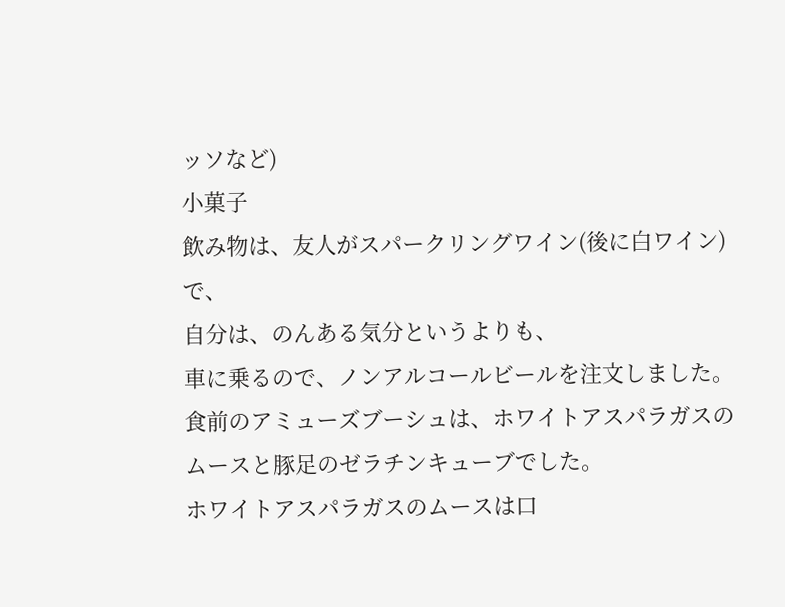ッソなど)
小菓子
飲み物は、友人がスパークリングワイン(後に白ワイン)で、
自分は、のんある気分というよりも、
車に乗るので、ノンアルコールビールを注文しました。
食前のアミューズブーシュは、ホワイトアスパラガスのムースと豚足のゼラチンキューブでした。
ホワイトアスパラガスのムースは口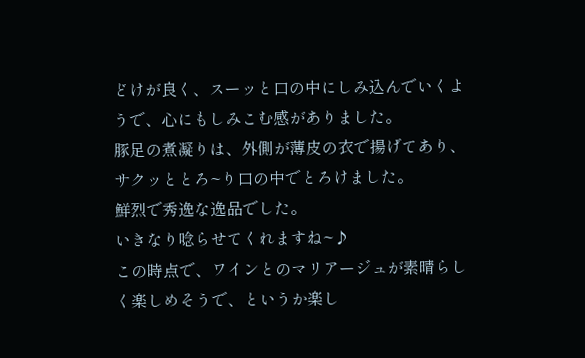どけが良く、スーッと口の中にしみ込んでいくようで、心にもしみこむ感がありました。
豚足の煮凝りは、外側が薄皮の衣で揚げてあり、サクッととろ~り口の中でとろけました。
鮮烈で秀逸な逸品でした。
いきなり唸らせてくれますね~♪
この時点で、ワインとのマリアージュが素晴らしく楽しめそうで、というか楽し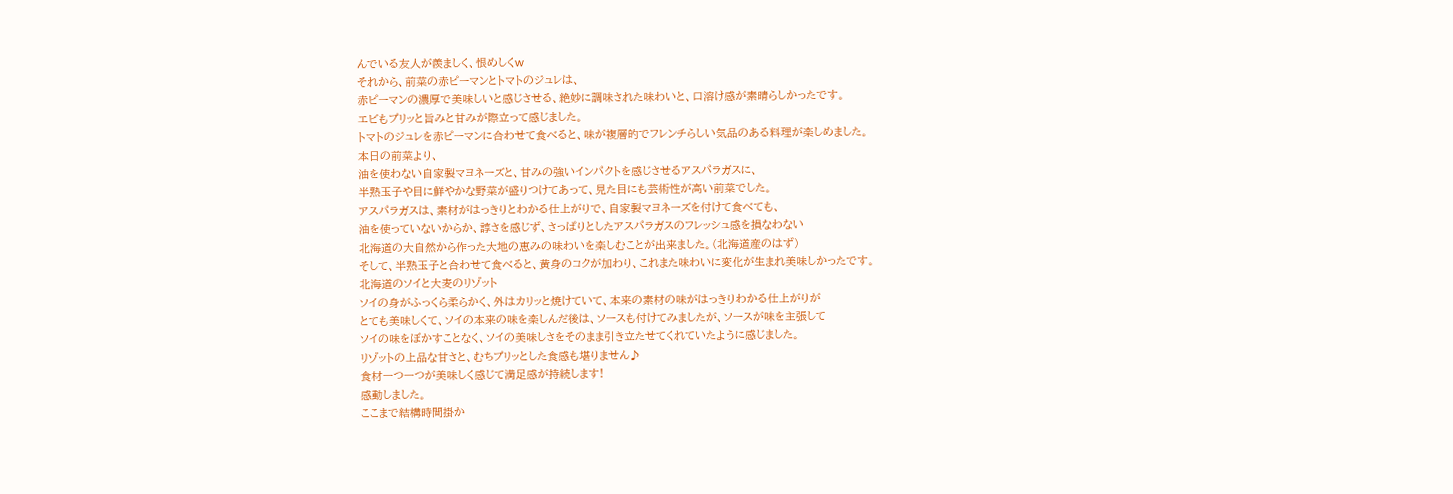んでいる友人が羨ましく、恨めしくw
それから、前菜の赤ピーマンとトマトのジュレは、
赤ピーマンの濃厚で美味しいと感じさせる、絶妙に調味された味わいと、口溶け感が素晴らしかったです。
エビもプリッと旨みと甘みが際立って感じました。
トマトのジュレを赤ピーマンに合わせて食べると、味が複層的でフレンチらしい気品のある料理が楽しめました。
本日の前菜より、
油を使わない自家製マヨネーズと、甘みの強いインパクトを感じさせるアスパラガスに、
半熟玉子や目に鮮やかな野菜が盛りつけてあって、見た目にも芸術性が高い前菜でした。
アスパラガスは、素材がはっきりとわかる仕上がりで、自家製マヨネーズを付けて食べても、
油を使っていないからか、諄さを感じず、さっぱりとしたアスパラガスのフレッシュ感を損なわない
北海道の大自然から作った大地の恵みの味わいを楽しむことが出来ました。(北海道産のはず)
そして、半熟玉子と合わせて食べると、黄身のコクが加わり、これまた味わいに変化が生まれ美味しかったです。
北海道のソイと大麦のリゾット
ソイの身がふっくら柔らかく、外はカリッと焼けていて、本来の素材の味がはっきりわかる仕上がりが
とても美味しくて、ソイの本来の味を楽しんだ後は、ソースも付けてみましたが、ソースが味を主張して
ソイの味をぼかすことなく、ソイの美味しさをそのまま引き立たせてくれていたように感じました。
リゾットの上品な甘さと、むちプリッとした食感も堪りません♪
食材一つ一つが美味しく感じて満足感が持続します!
感動しました。
ここまで結構時間掛か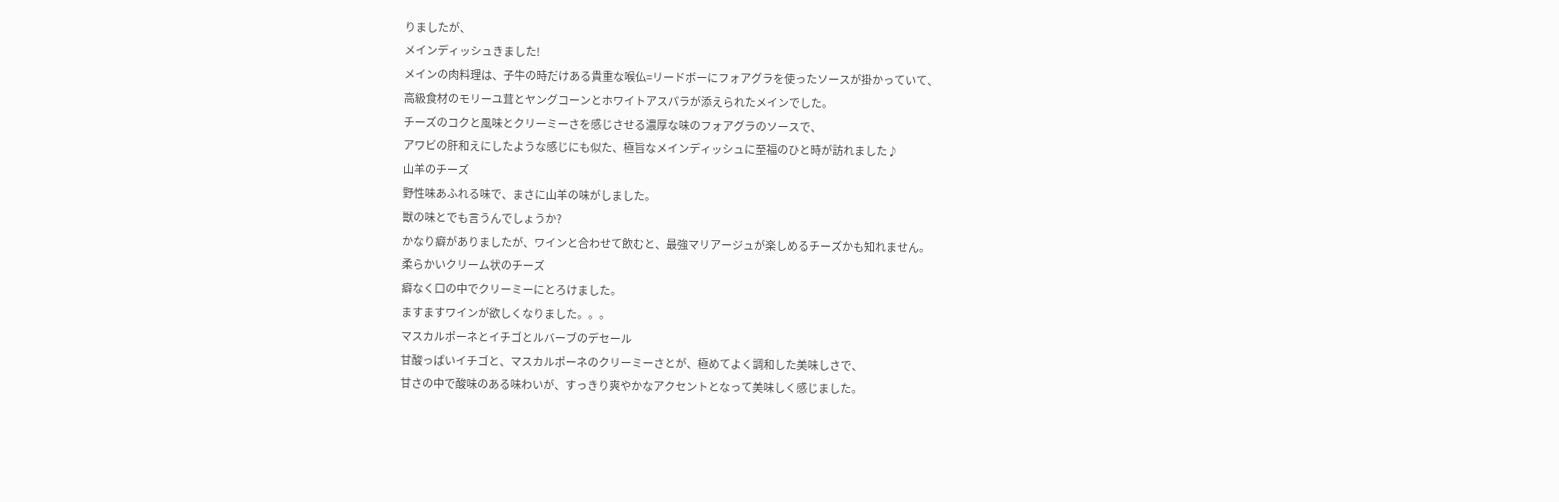りましたが、
メインディッシュきました!
メインの肉料理は、子牛の時だけある貴重な喉仏=リードボーにフォアグラを使ったソースが掛かっていて、
高級食材のモリーユ茸とヤングコーンとホワイトアスパラが添えられたメインでした。
チーズのコクと風味とクリーミーさを感じさせる濃厚な味のフォアグラのソースで、
アワビの肝和えにしたような感じにも似た、極旨なメインディッシュに至福のひと時が訪れました♪
山羊のチーズ
野性味あふれる味で、まさに山羊の味がしました。
獣の味とでも言うんでしょうか?
かなり癖がありましたが、ワインと合わせて飲むと、最強マリアージュが楽しめるチーズかも知れません。
柔らかいクリーム状のチーズ
癖なく口の中でクリーミーにとろけました。
ますますワインが欲しくなりました。。。
マスカルポーネとイチゴとルバーブのデセール
甘酸っぱいイチゴと、マスカルポーネのクリーミーさとが、極めてよく調和した美味しさで、
甘さの中で酸味のある味わいが、すっきり爽やかなアクセントとなって美味しく感じました。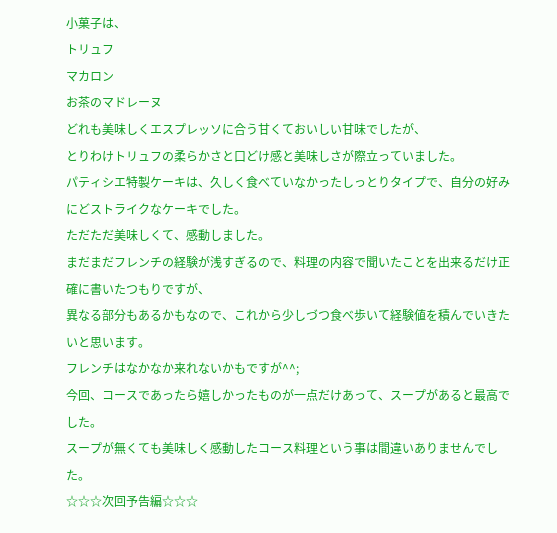小菓子は、
トリュフ
マカロン
お茶のマドレーヌ
どれも美味しくエスプレッソに合う甘くておいしい甘味でしたが、
とりわけトリュフの柔らかさと口どけ感と美味しさが際立っていました。
パティシエ特製ケーキは、久しく食べていなかったしっとりタイプで、自分の好みにどストライクなケーキでした。
ただただ美味しくて、感動しました。
まだまだフレンチの経験が浅すぎるので、料理の内容で聞いたことを出来るだけ正確に書いたつもりですが、
異なる部分もあるかもなので、これから少しづつ食べ歩いて経験値を積んでいきたいと思います。
フレンチはなかなか来れないかもですが^^;
今回、コースであったら嬉しかったものが一点だけあって、スープがあると最高でした。
スープが無くても美味しく感動したコース料理という事は間違いありませんでした。
☆☆☆次回予告編☆☆☆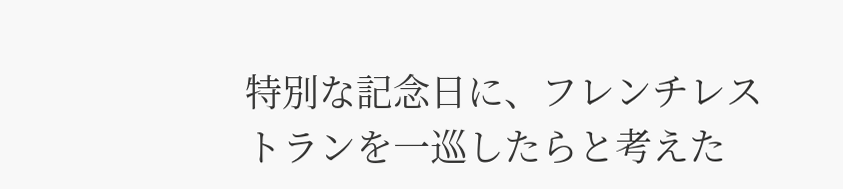特別な記念日に、フレンチレストランを一巡したらと考えた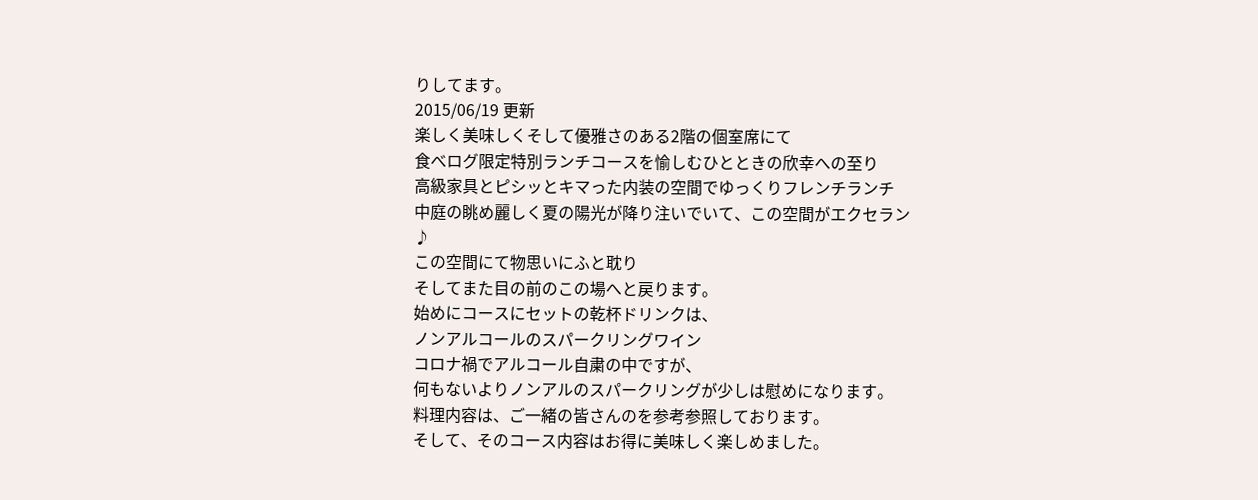りしてます。
2015/06/19 更新
楽しく美味しくそして優雅さのある2階の個室席にて
食べログ限定特別ランチコースを愉しむひとときの欣幸への至り
高級家具とピシッとキマった内装の空間でゆっくりフレンチランチ
中庭の眺め麗しく夏の陽光が降り注いでいて、この空間がエクセラン♪
この空間にて物思いにふと耽り
そしてまた目の前のこの場へと戻ります。
始めにコースにセットの乾杯ドリンクは、
ノンアルコールのスパークリングワイン
コロナ禍でアルコール自粛の中ですが、
何もないよりノンアルのスパークリングが少しは慰めになります。
料理内容は、ご一緒の皆さんのを参考参照しております。
そして、そのコース内容はお得に美味しく楽しめました。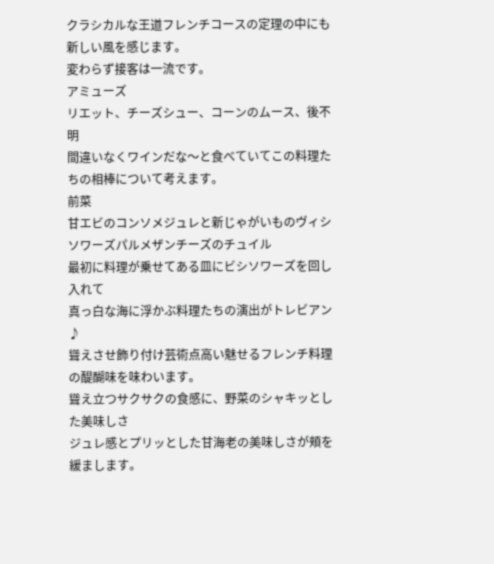クラシカルな王道フレンチコースの定理の中にも新しい風を感じます。
変わらず接客は一流です。
アミューズ
リエット、チーズシュー、コーンのムース、後不明
間違いなくワインだな〜と食べていてこの料理たちの相棒について考えます。
前菜
甘エビのコンソメジュレと新じゃがいものヴィシソワーズパルメザンチーズのチュイル
最初に料理が乗せてある皿にビシソワーズを回し入れて
真っ白な海に浮かぶ料理たちの演出がトレビアン♪
聳えさせ飾り付け芸術点高い魅せるフレンチ料理の醍醐味を味わいます。
聳え立つサクサクの食感に、野菜のシャキッとした美味しさ
ジュレ感とプリッとした甘海老の美味しさが頬を緩まします。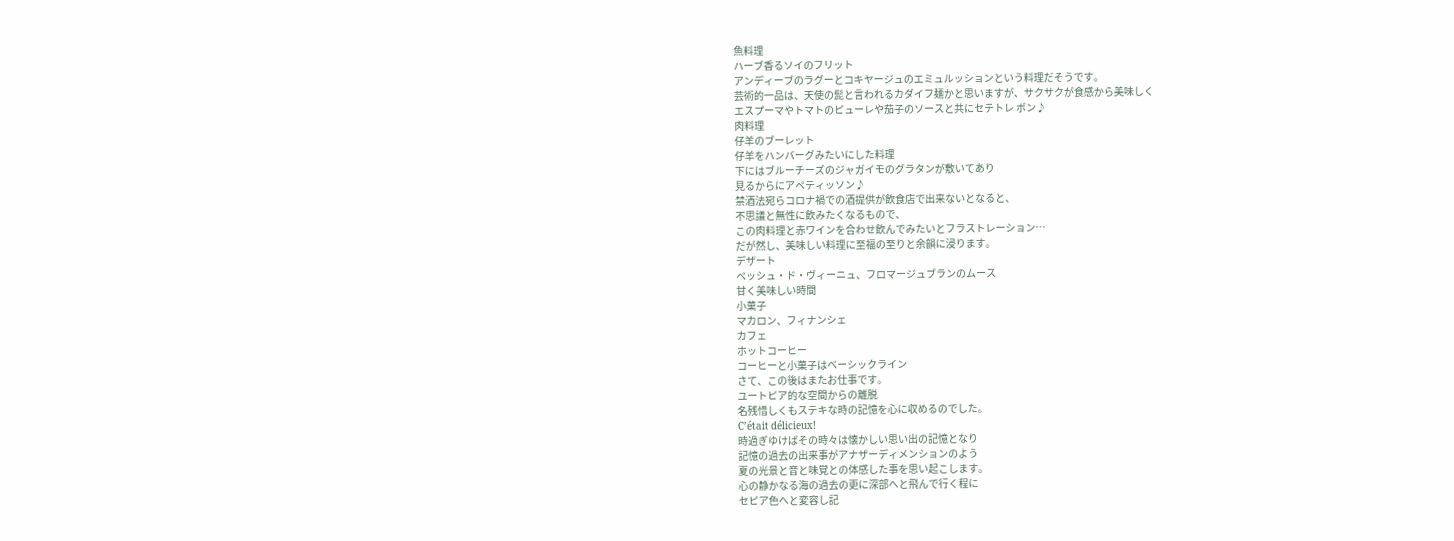魚料理
ハーブ香るソイのフリット
アンディーブのラグーとコキヤージュのエミュルッションという料理だそうです。
芸術的一品は、天使の髭と言われるカダイフ麺かと思いますが、サクサクが食感から美味しく
エスプーマやトマトのピューレや茄子のソースと共にセテトレ ボン♪
肉料理
仔羊のブーレット
仔羊をハンバーグみたいにした料理
下にはブルーチーズのジャガイモのグラタンが敷いてあり
見るからにアペティッソン♪
禁酒法宛らコロナ禍での酒提供が飲食店で出来ないとなると、
不思議と無性に飲みたくなるもので、
この肉料理と赤ワインを合わせ飲んでみたいとフラストレーション…
だが然し、美味しい料理に至福の至りと余韻に浸ります。
デザート
ペッシュ・ド・ヴィーニュ、フロマージュブランのムース
甘く美味しい時間
小菓子
マカロン、フィナンシェ
カフェ
ホットコーヒー
コーヒーと小菓子はベーシックライン
さて、この後はまたお仕事です。
ユートピア的な空間からの離脱
名残惜しくもステキな時の記憶を心に収めるのでした。
C’était délicieux!
時過ぎゆけばその時々は懐かしい思い出の記憶となり
記憶の過去の出来事がアナザーディメンションのよう
夏の光景と音と味覚との体感した事を思い起こします。
心の静かなる海の過去の更に深部へと飛んで行く程に
セピア色へと変容し記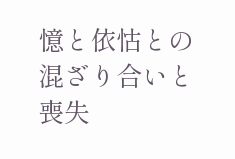憶と依怙との混ざり合いと喪失